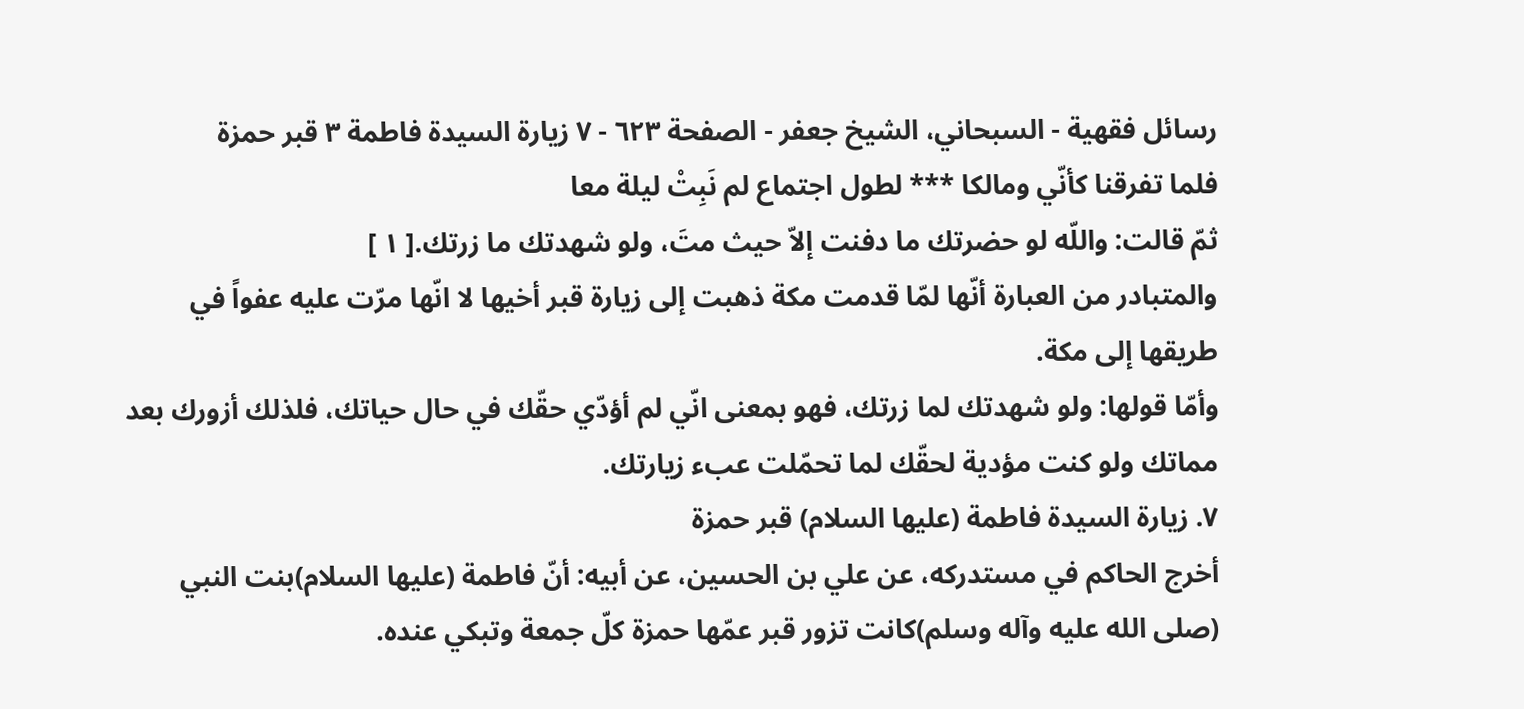رسائل فقهية - السبحاني، الشيخ جعفر - الصفحة ٦٢٣ - ٧ زيارة السيدة فاطمة ٣ قبر حمزة
فلما تفرقنا كأنّي ومالكا *** لطول اجتماع لم نَبِتْ ليلة معا
ثمّ قالت: واللّه لو حضرتك ما دفنت إلاّ حيث متَ، ولو شهدتك ما زرتك.[ ١ ]
والمتبادر من العبارة أنّها لمّا قدمت مكة ذهبت إلى زيارة قبر أخيها لا انّها مرّت عليه عفواً في طريقها إلى مكة.
وأمّا قولها: ولو شهدتك لما زرتك، فهو بمعنى انّي لم أؤدّي حقّك في حال حياتك، فلذلك أزورك بعد مماتك ولو كنت مؤدية لحقّك لما تحمّلت عبء زيارتك.
٧. زيارة السيدة فاطمة (عليها السلام) قبر حمزة
أخرج الحاكم في مستدركه، عن علي بن الحسين، عن أبيه: أنّ فاطمة (عليها السلام)بنت النبي (صلى الله عليه وآله وسلم)كانت تزور قبر عمّها حمزة كلّ جمعة وتبكي عنده.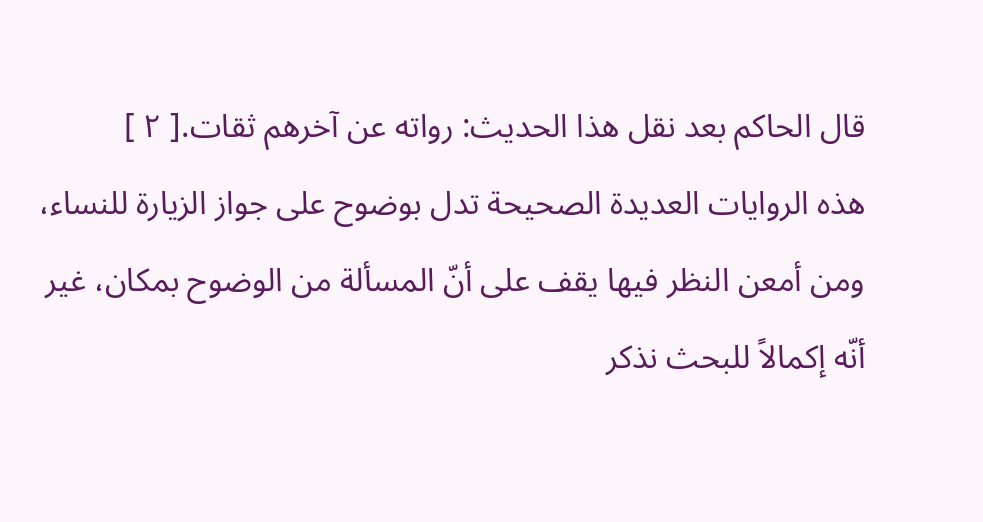قال الحاكم بعد نقل هذا الحديث: رواته عن آخرهم ثقات.[ ٢ ]
هذه الروايات العديدة الصحيحة تدل بوضوح على جواز الزيارة للنساء، ومن أمعن النظر فيها يقف على أنّ المسألة من الوضوح بمكان، غير أنّه إكمالاً للبحث نذكر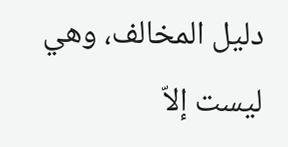دليل المخالف، وهي ليست إلاّ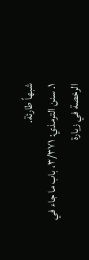شبهاً طارئة.
١. سنن الترمذي: ٣/٣٧١، باب ما جاء في الرخصة في زيارة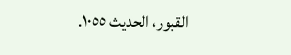القبور، الحديث ١٠٥٥.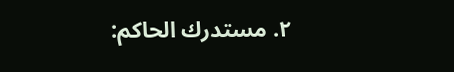٢. مستدرك الحاكم: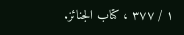١ / ٣٧٧ ، كتاب الجنائز.